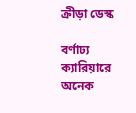ক্রীড়া ডেস্ক

বর্ণাঢ্য ক্যারিয়ারে অনেক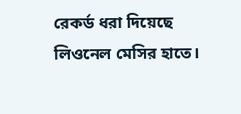রেকর্ড ধরা দিয়েছে লিওনেল মেসির হাতে।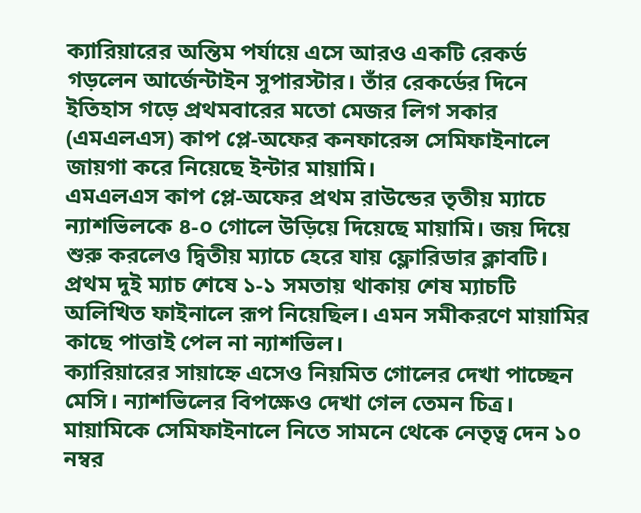ক্যারিয়ারের অন্তিম পর্যায়ে এসে আরও একটি রেকর্ড গড়লেন আর্জেন্টাইন সুপারস্টার। তাঁর রেকর্ডের দিনে ইতিহাস গড়ে প্রথমবারের মতো মেজর লিগ সকার (এমএলএস) কাপ প্লে-অফের কনফারেন্স সেমিফাইনালে জায়গা করে নিয়েছে ইন্টার মায়ামি।
এমএলএস কাপ প্লে-অফের প্রথম রাউন্ডের তৃতীয় ম্যাচে ন্যাশভিলকে ৪-০ গোলে উড়িয়ে দিয়েছে মায়ামি। জয় দিয়ে শুরু করলেও দ্বিতীয় ম্যাচে হেরে যায় ফ্লোরিডার ক্লাবটি। প্রথম দুই ম্যাচ শেষে ১-১ সমতায় থাকায় শেষ ম্যাচটি অলিখিত ফাইনালে রূপ নিয়েছিল। এমন সমীকরণে মায়ামির কাছে পাত্তাই পেল না ন্যাশভিল।
ক্যারিয়ারের সায়াহ্নে এসেও নিয়মিত গোলের দেখা পাচ্ছেন মেসি। ন্যাশভিলের বিপক্ষেও দেখা গেল তেমন চিত্র। মায়ামিকে সেমিফাইনালে নিতে সামনে থেকে নেতৃত্ব দেন ১০ নম্বর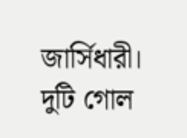জার্সিধারী। দুটি গোল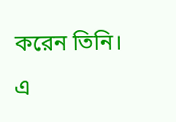করেন তিনি। এ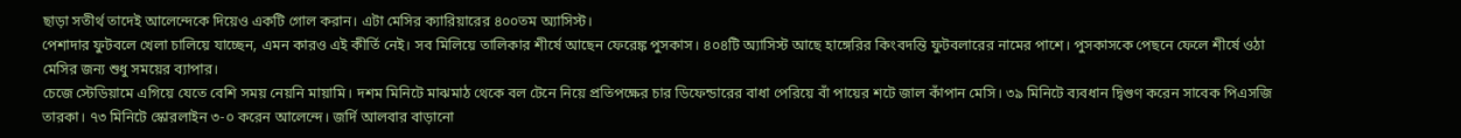ছাড়া সতীর্থ তাদেই আলেন্দেকে দিয়েও একটি গোল করান। এটা মেসির ক্যারিয়ারের ৪০০তম অ্যাসিস্ট।
পেশাদার ফুটবলে খেলা চালিয়ে যাচ্ছেন, এমন কারও এই কীর্তি নেই। সব মিলিয়ে তালিকার শীর্ষে আছেন ফেরেঙ্ক পুসকাস। ৪০৪টি অ্যাসিস্ট আছে হাঙ্গেরির কিংবদন্তি ফুটবলারের নামের পাশে। পুসকাসকে পেছনে ফেলে শীর্ষে ওঠা মেসির জন্য শুধু সময়ের ব্যাপার।
চেজে স্টেডিয়ামে এগিয়ে যেতে বেশি সময় নেয়নি মায়ামি। দশম মিনিটে মাঝমাঠ থেকে বল টেনে নিয়ে প্রতিপক্ষের চার ডিফেন্ডারের বাধা পেরিয়ে বাঁ পায়ের শটে জাল কাঁপান মেসি। ৩৯ মিনিটে ব্যবধান দ্বিগুণ করেন সাবেক পিএসজি তারকা। ৭৩ মিনিটে স্কোরলাইন ৩-০ করেন আলেন্দে। জর্দি আলবার বাড়ানো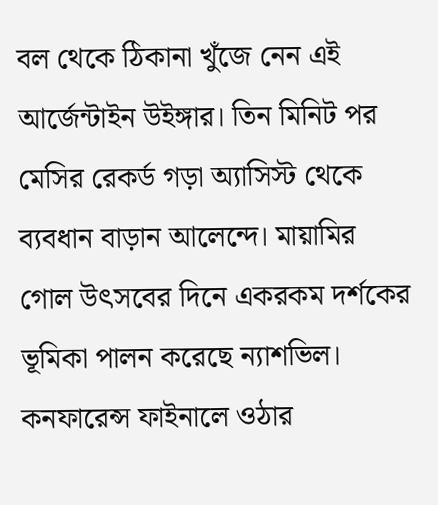বল থেকে ঠিকানা খুঁজে নেন এই আর্জেন্টাইন উইঙ্গার। তিন মিনিট পর মেসির রেকর্ড গড়া অ্যাসিস্ট থেকে ব্যবধান বাড়ান আলেন্দে। মায়ামির গোল উৎসবের দিনে একরকম দর্শকের ভূমিকা পালন করেছে ন্যাশভিল। কনফারেন্স ফাইনালে ওঠার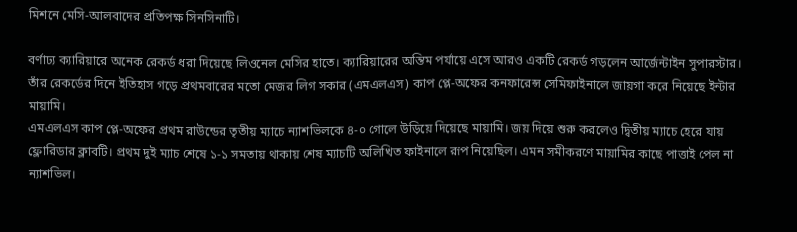মিশনে মেসি-আলবাদের প্রতিপক্ষ সিনসিনাটি।

বর্ণাঢ্য ক্যারিয়ারে অনেক রেকর্ড ধরা দিয়েছে লিওনেল মেসির হাতে। ক্যারিয়ারের অন্তিম পর্যায়ে এসে আরও একটি রেকর্ড গড়লেন আর্জেন্টাইন সুপারস্টার। তাঁর রেকর্ডের দিনে ইতিহাস গড়ে প্রথমবারের মতো মেজর লিগ সকার (এমএলএস) কাপ প্লে-অফের কনফারেন্স সেমিফাইনালে জায়গা করে নিয়েছে ইন্টার মায়ামি।
এমএলএস কাপ প্লে-অফের প্রথম রাউন্ডের তৃতীয় ম্যাচে ন্যাশভিলকে ৪-০ গোলে উড়িয়ে দিয়েছে মায়ামি। জয় দিয়ে শুরু করলেও দ্বিতীয় ম্যাচে হেরে যায় ফ্লোরিডার ক্লাবটি। প্রথম দুই ম্যাচ শেষে ১-১ সমতায় থাকায় শেষ ম্যাচটি অলিখিত ফাইনালে রূপ নিয়েছিল। এমন সমীকরণে মায়ামির কাছে পাত্তাই পেল না ন্যাশভিল।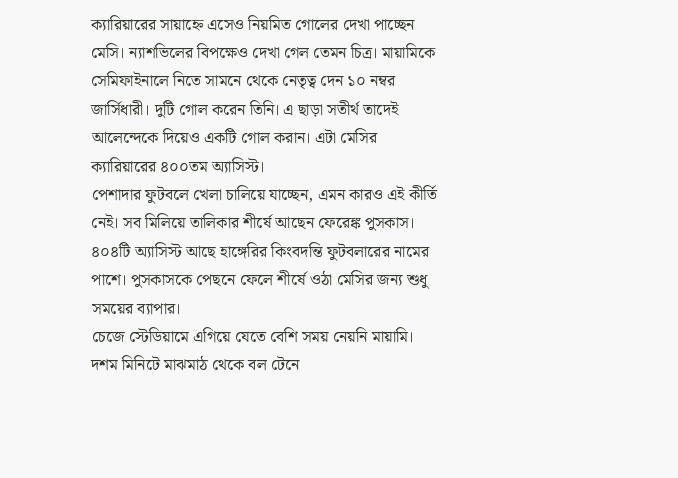ক্যারিয়ারের সায়াহ্নে এসেও নিয়মিত গোলের দেখা পাচ্ছেন মেসি। ন্যাশভিলের বিপক্ষেও দেখা গেল তেমন চিত্র। মায়ামিকে সেমিফাইনালে নিতে সামনে থেকে নেতৃত্ব দেন ১০ নম্বর জার্সিধারী। দুটি গোল করেন তিনি। এ ছাড়া সতীর্থ তাদেই আলেন্দেকে দিয়েও একটি গোল করান। এটা মেসির ক্যারিয়ারের ৪০০তম অ্যাসিস্ট।
পেশাদার ফুটবলে খেলা চালিয়ে যাচ্ছেন, এমন কারও এই কীর্তি নেই। সব মিলিয়ে তালিকার শীর্ষে আছেন ফেরেঙ্ক পুসকাস। ৪০৪টি অ্যাসিস্ট আছে হাঙ্গেরির কিংবদন্তি ফুটবলারের নামের পাশে। পুসকাসকে পেছনে ফেলে শীর্ষে ওঠা মেসির জন্য শুধু সময়ের ব্যাপার।
চেজে স্টেডিয়ামে এগিয়ে যেতে বেশি সময় নেয়নি মায়ামি। দশম মিনিটে মাঝমাঠ থেকে বল টেনে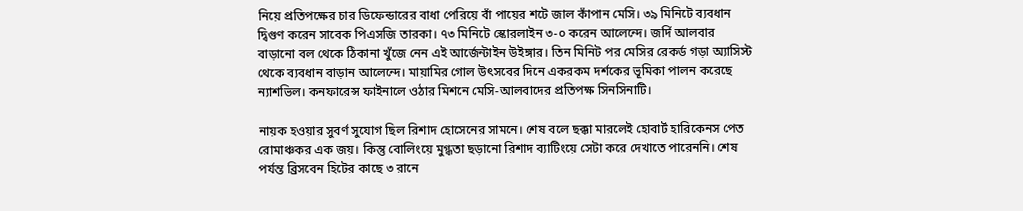নিয়ে প্রতিপক্ষের চার ডিফেন্ডারের বাধা পেরিয়ে বাঁ পায়ের শটে জাল কাঁপান মেসি। ৩৯ মিনিটে ব্যবধান দ্বিগুণ করেন সাবেক পিএসজি তারকা। ৭৩ মিনিটে স্কোরলাইন ৩-০ করেন আলেন্দে। জর্দি আলবার বাড়ানো বল থেকে ঠিকানা খুঁজে নেন এই আর্জেন্টাইন উইঙ্গার। তিন মিনিট পর মেসির রেকর্ড গড়া অ্যাসিস্ট থেকে ব্যবধান বাড়ান আলেন্দে। মায়ামির গোল উৎসবের দিনে একরকম দর্শকের ভূমিকা পালন করেছে ন্যাশভিল। কনফারেন্স ফাইনালে ওঠার মিশনে মেসি-আলবাদের প্রতিপক্ষ সিনসিনাটি।

নায়ক হওয়ার সুবর্ণ সুযোগ ছিল রিশাদ হোসেনের সামনে। শেষ বলে ছক্কা মারলেই হোবার্ট হারিকেনস পেত রোমাঞ্চকর এক জয়। কিন্তু বোলিংয়ে মুগ্ধতা ছড়ানো রিশাদ ব্যাটিংয়ে সেটা করে দেখাতে পারেননি। শেষ পর্যন্ত ব্রিসবেন হিটের কাছে ৩ রানে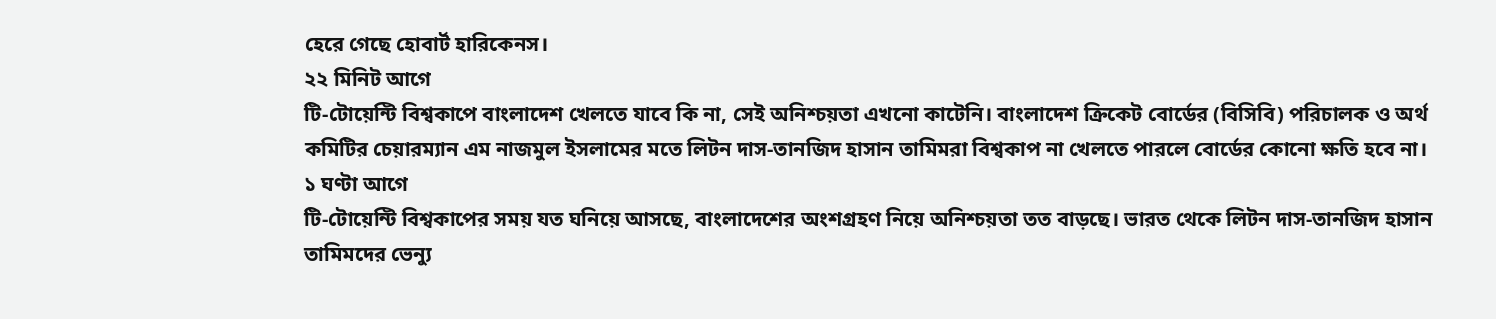হেরে গেছে হোবার্ট হারিকেনস।
২২ মিনিট আগে
টি-টোয়েন্টি বিশ্বকাপে বাংলাদেশ খেলতে যাবে কি না, সেই অনিশ্চয়তা এখনো কাটেনি। বাংলাদেশ ক্রিকেট বোর্ডের (বিসিবি) পরিচালক ও অর্থ কমিটির চেয়ারম্যান এম নাজমুল ইসলামের মতে লিটন দাস-তানজিদ হাসান তামিমরা বিশ্বকাপ না খেলতে পারলে বোর্ডের কোনো ক্ষতি হবে না।
১ ঘণ্টা আগে
টি-টোয়েন্টি বিশ্বকাপের সময় যত ঘনিয়ে আসছে, বাংলাদেশের অংশগ্রহণ নিয়ে অনিশ্চয়তা তত বাড়ছে। ভারত থেকে লিটন দাস-তানজিদ হাসান তামিমদের ভেন্যু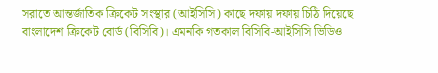সরাতে আন্তর্জাতিক ক্রিকেট সংস্থার (আইসিসি) কাছে দফায় দফায় চিঠি দিয়েছে বাংলাদেশ ক্রিকেট বোর্ড (বিসিবি)। এমনকি গতকাল বিসিবি-আইসিসি ভিডিও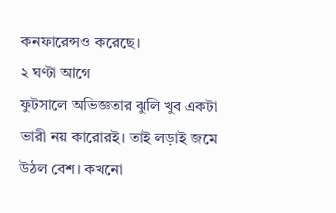কনফারেন্সও করেছে।
২ ঘণ্টা আগে
ফুটসালে অভিজ্ঞতার ঝুলি খুব একটা ভারী নয় কারোরই। তাই লড়াই জমে উঠল বেশ। কখনো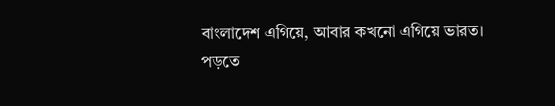বাংলাদেশ এগিয়ে, আবার কখনো এগিয়ে ভারত। পড়তে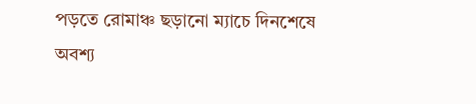পড়তে রোমাঞ্চ ছড়ানো ম্যাচে দিনশেষে অবশ্য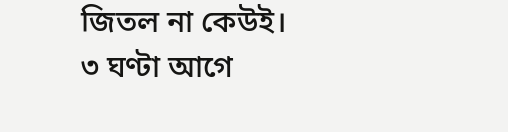জিতল না কেউই।
৩ ঘণ্টা আগে